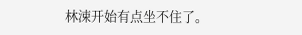林涑开始有点坐不住了。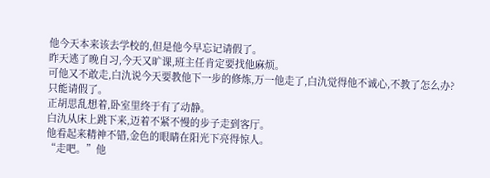他今天本来该去学校的,但是他今早忘记请假了。
昨天逃了晚自习,今天又旷课,班主任肯定要找他麻烦。
可他又不敢走,白氿说今天要教他下一步的修炼,万一他走了,白氿觉得他不诚心,不教了怎么办?
只能请假了。
正胡思乱想着,卧室里终于有了动静。
白氿从床上跳下来,迈着不紧不慢的步子走到客厅。
他看起来精神不错,金色的眼睛在阳光下亮得惊人。
“走吧。”他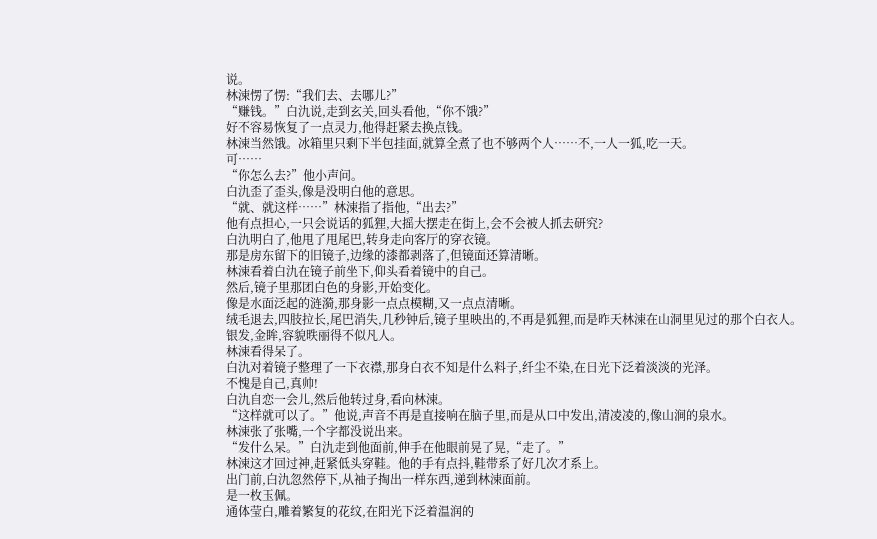说。
林涑愣了愣:“我们去、去哪儿?”
“赚钱。”白氿说,走到玄关,回头看他,“你不饿?”
好不容易恢复了一点灵力,他得赶紧去换点钱。
林涑当然饿。冰箱里只剩下半包挂面,就算全煮了也不够两个人……不,一人一狐,吃一天。
可……
“你怎么去?”他小声问。
白氿歪了歪头,像是没明白他的意思。
“就、就这样……”林涑指了指他,“出去?”
他有点担心,一只会说话的狐狸,大摇大摆走在街上,会不会被人抓去研究?
白氿明白了,他甩了甩尾巴,转身走向客厅的穿衣镜。
那是房东留下的旧镜子,边缘的漆都剥落了,但镜面还算清晰。
林涑看着白氿在镜子前坐下,仰头看着镜中的自己。
然后,镜子里那团白色的身影,开始变化。
像是水面泛起的涟漪,那身影一点点模糊,又一点点清晰。
绒毛退去,四肢拉长,尾巴消失,几秒钟后,镜子里映出的,不再是狐狸,而是昨天林涑在山洞里见过的那个白衣人。
银发,金眸,容貌昳丽得不似凡人。
林涑看得呆了。
白氿对着镜子整理了一下衣襟,那身白衣不知是什么料子,纤尘不染,在日光下泛着淡淡的光泽。
不愧是自己,真帅!
白氿自恋一会儿,然后他转过身,看向林涑。
“这样就可以了。”他说,声音不再是直接响在脑子里,而是从口中发出,清凌凌的,像山涧的泉水。
林涑张了张嘴,一个字都没说出来。
“发什么呆。”白氿走到他面前,伸手在他眼前晃了晃,“走了。”
林涑这才回过神,赶紧低头穿鞋。他的手有点抖,鞋带系了好几次才系上。
出门前,白氿忽然停下,从袖子掏出一样东西,递到林涑面前。
是一枚玉佩。
通体莹白,雕着繁复的花纹,在阳光下泛着温润的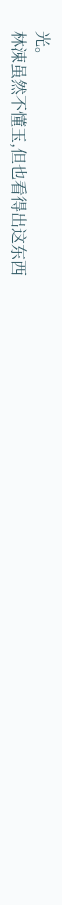光。
林涑虽然不懂玉,但也看得出这东西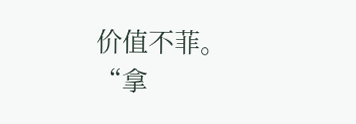价值不菲。
“拿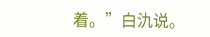着。”白氿说。